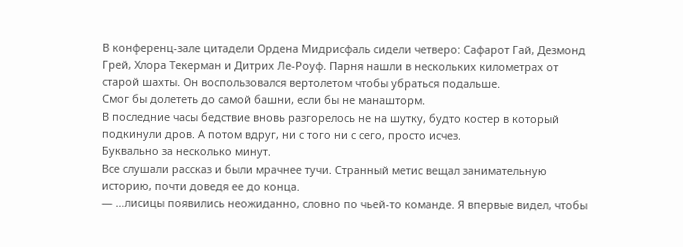В конференц-зале цитадели Ордена Мидрисфаль сидели четверо: Сафарот Гай, Дезмонд Грей, Хлора Текерман и Дитрих Ле-Роуф. Парня нашли в нескольких километрах от старой шахты. Он воспользовался вертолетом чтобы убраться подальше.
Смог бы долететь до самой башни, если бы не манашторм.
В последние часы бедствие вновь разгорелось не на шутку, будто костер в который подкинули дров. А потом вдруг, ни с того ни с сего, просто исчез.
Буквально за несколько минут.
Все слушали рассказ и были мрачнее тучи. Странный метис вещал занимательную историю, почти доведя ее до конца.
— …лисицы появились неожиданно, словно по чьей-то команде. Я впервые видел, чтобы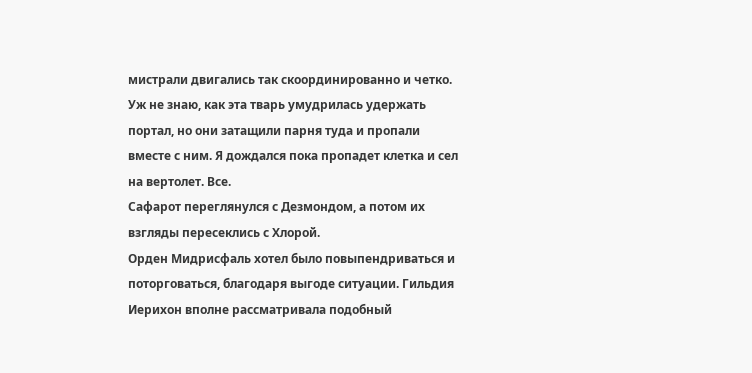мистрали двигались так скоординированно и четко. Уж не знаю, как эта тварь умудрилась удержать портал, но они затащили парня туда и пропали вместе с ним. Я дождался пока пропадет клетка и сел на вертолет. Все.
Сафарот переглянулся с Дезмондом, а потом их взгляды пересеклись с Хлорой.
Орден Мидрисфаль хотел было повыпендриваться и поторговаться, благодаря выгоде ситуации. Гильдия Иерихон вполне рассматривала подобный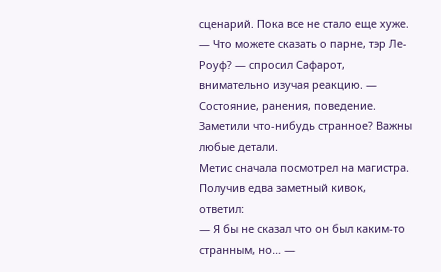сценарий. Пока все не стало еще хуже.
— Что можете сказать о парне, тэр Ле-Роуф? — спросил Сафарот, внимательно изучая реакцию. — Состояние, ранения, поведение. Заметили что-нибудь странное? Важны любые детали.
Метис сначала посмотрел на магистра. Получив едва заметный кивок, ответил:
— Я бы не сказал что он был каким-то странным, но… —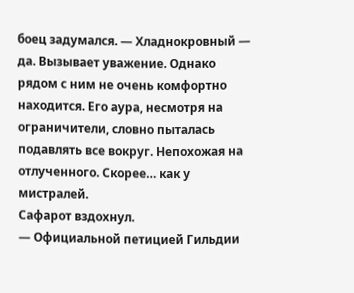боец задумался. — Хладнокровный — да. Вызывает уважение. Однако рядом с ним не очень комфортно находится. Его аура, несмотря на ограничители, словно пыталась подавлять все вокруг. Непохожая на отлученного. Скорее… как у мистралей.
Сафарот вздохнул.
— Официальной петицией Гильдии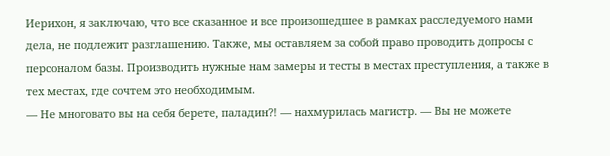Иерихон, я заключаю, что все сказанное и все произошедшее в рамках расследуемого нами дела, не подлежит разглашению. Также, мы оставляем за собой право проводить допросы с персоналом базы. Производить нужные нам замеры и тесты в местах преступления, а также в тех местах, где сочтем это необходимым.
— Не многовато вы на себя берете, паладин?! — нахмурилась магистр. — Вы не можете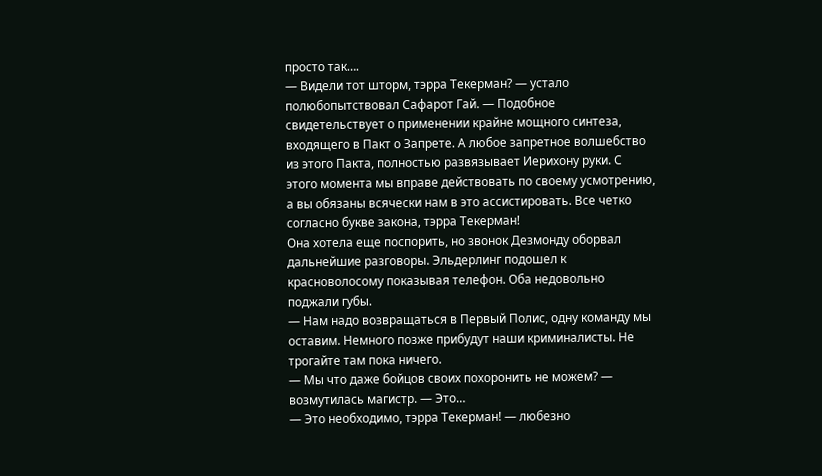просто так….
— Видели тот шторм, тэрра Текерман? — устало полюбопытствовал Сафарот Гай. — Подобное свидетельствует о применении крайне мощного синтеза, входящего в Пакт о Запрете. А любое запретное волшебство из этого Пакта, полностью развязывает Иерихону руки. С этого момента мы вправе действовать по своему усмотрению, а вы обязаны всячески нам в это ассистировать. Все четко согласно букве закона, тэрра Текерман!
Она хотела еще поспорить, но звонок Дезмонду оборвал дальнейшие разговоры. Эльдерлинг подошел к красноволосому показывая телефон. Оба недовольно поджали губы.
— Нам надо возвращаться в Первый Полис, одну команду мы оставим. Немного позже прибудут наши криминалисты. Не трогайте там пока ничего.
— Мы что даже бойцов своих похоронить не можем? — возмутилась магистр. — Это…
— Это необходимо, тэрра Текерман! — любезно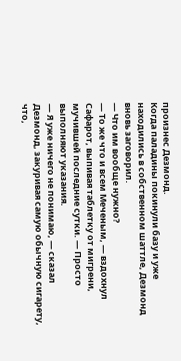произнес Дезмонд.
Когда паладины покинули базу и уже находились в собственном шаттле, Дезмонд вновь заговорил.
— Что им вообще нужно?
— То же что и всем Меченым, — вздохнул Сафарот, выпивая таблетку от мигрени, мучившей последние сутки. — Просто выполняют указания.
— Я уже ничего не понимаю, — сказал Дезмонд, закуривая самую обычную сигарету, что,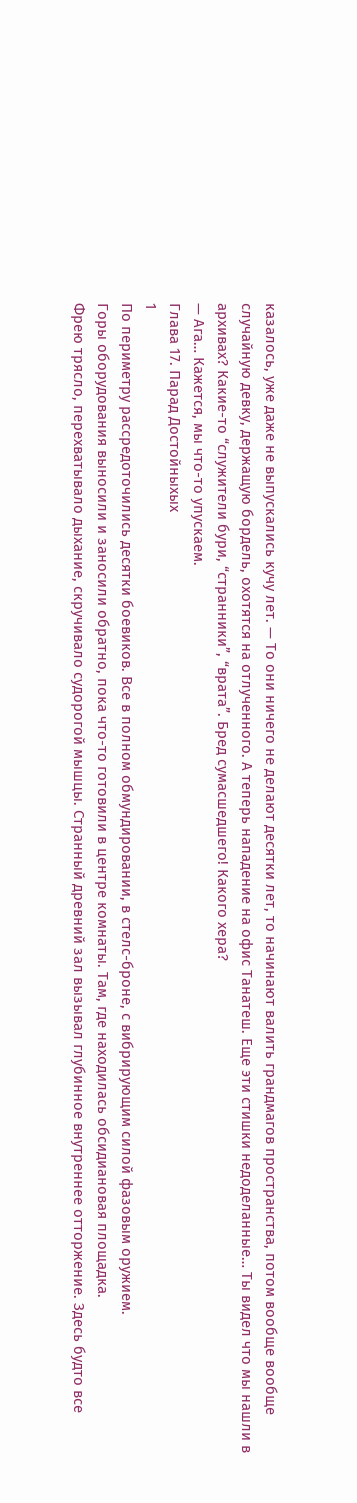казалось, уже даже не выпускались кучу лет. — То они ничего не делают десятки лет, то начинают валить грандмагов пространства, потом вообще вообще случайную девку, держащую бордель, охотятся на отлученного. А теперь нападение на офис Танатеш. Еще эти стишки недоделанные… Ты видел что мы нашли в архивах? Какие-то “служители бури, “странники”, “врата”. Бред сумасшедшего! Какого хера?
— Ага… Кажется, мы что-то упускаем.
Глава 17. Парад Достойныхых
1
По периметру рассредоточились десятки боевиков. Все в полном обмундировании, в стелс-броне, с вибрирующим силой фазовым оружием.
Горы оборудования выносили и заносили обратно, пока что-то готовили в центре комнаты. Там, где находилась обсидиановая площадка.
Фрею трясло, перехватывало дыхание, скручивало судорогой мышцы. Странный древний зал вызывал глубинное внутреннее отторжение. Здесь будто все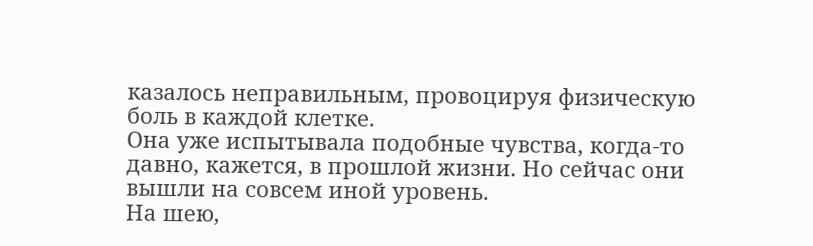казалось неправильным, провоцируя физическую боль в каждой клетке.
Она уже испытывала подобные чувства, когда-то давно, кажется, в прошлой жизни. Но сейчас они вышли на совсем иной уровень.
На шею,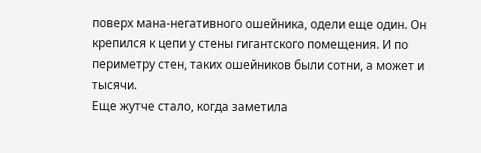поверх мана-негативного ошейника, одели еще один. Он крепился к цепи у стены гигантского помещения. И по периметру стен, таких ошейников были сотни, а может и тысячи.
Еще жутче стало, когда заметила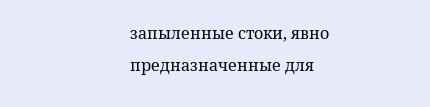запыленные стоки, явно предназначенные для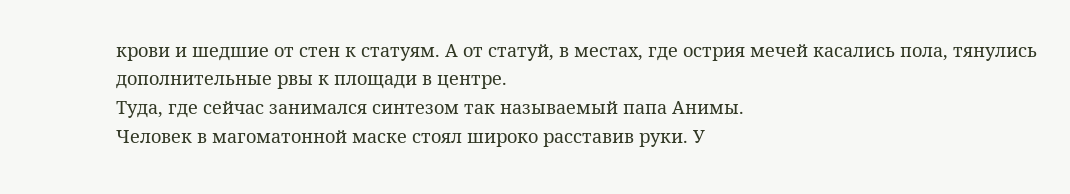крови и шедшие от стен к статуям. А от статуй, в местах, где острия мечей касались пола, тянулись дополнительные рвы к площади в центре.
Туда, где сейчас занимался синтезом так называемый папа Анимы.
Человек в магоматонной маске стоял широко расставив руки. У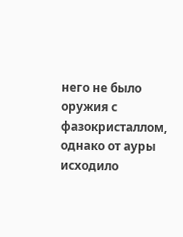него не было оружия с фазокристаллом, однако от ауры исходило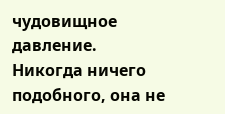чудовищное давление. Никогда ничего подобного, она не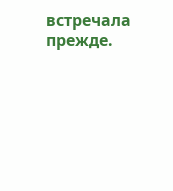встречала прежде.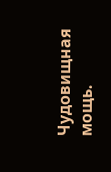Чудовищная мощь.